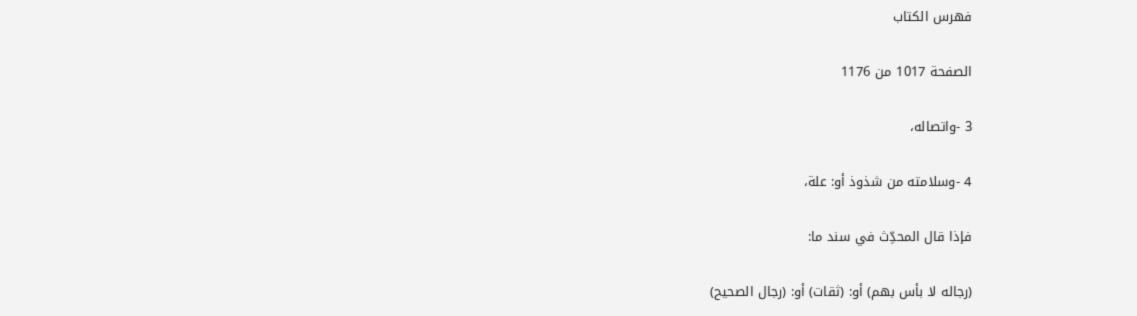فهرس الكتاب

الصفحة 1017 من 1176

3 -واتصاله،

4 -وسلامته من شذوذ أو: علة،

فإذا قال المحدِّث في سند ما:

(رجاله لا بأس بهم) أو: (ثقات) أو: (رجال الصحيح)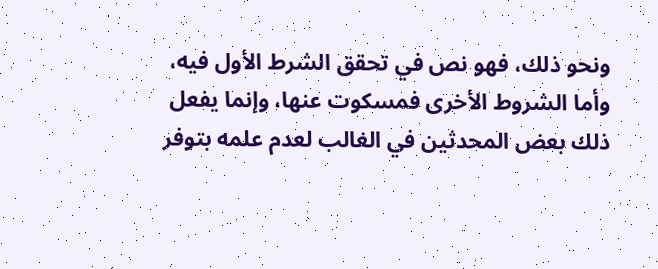ونحو ذلك، فهو نص في تحقق الشرط الأول فيه، وأما الشروط الأخرى فمسكوت عنها، وإنما يفعل ذلك بعض المحدثين في الغالب لعدم علمه بتوفر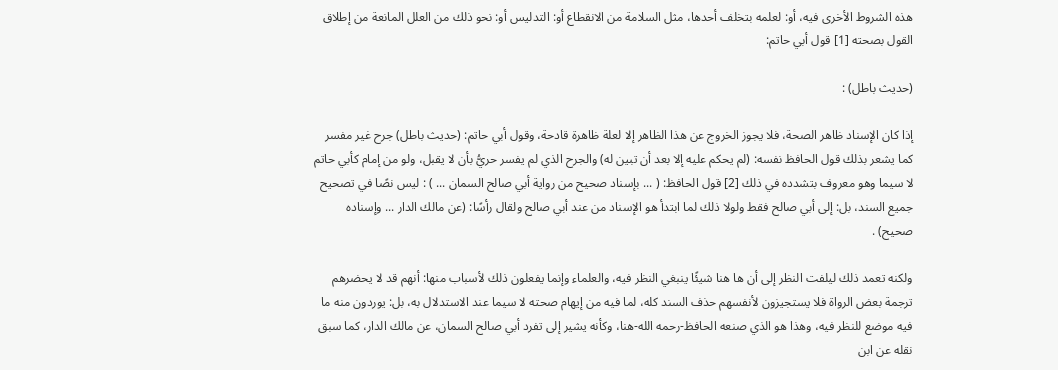هذه الشروط الأخرى فيه، أو: لعلمه بتخلف أحدها، مثل السلامة من الانقطاع أو: التدليس أو: نحو ذلك من العلل المانعة من إطلاق القول بصحته [1] قول أبي حاتم:

(حديث باطل) :

إذا كان الإسناد ظاهر الصحة، فلا يجوز الخروج عن هذا الظاهر إلا لعلة ظاهرة قادحة، وقول أبي حاتم: (حديث باطل) جرح غير مفسر كما يشعر بذلك قول الحافظ نفسه: (لم يحكم عليه إلا بعد أن تبين له) والجرح الذي لم يفسر حريُّ بأن لا يقبل، ولو من إمام كأبي حاتم لا سيما وهو معروف بتشدده في ذلك [2] قول الحافظ: ( ... بإسناد صحيح من رواية أبي صالح السمان ... ) : ليس نصًا في تصحيح جميع السند، بل: إلى أبي صالح فقط ولولا ذلك لما ابتدأ هو الإسناد من عند أبي صالح ولقال رأسًا: (عن مالك الدار ... وإسناده صحيح) .

ولكنه تعمد ذلك ليلفت النظر إلى أن ها هنا شيئًا ينبغي النظر فيه، والعلماء وإنما يفعلون ذلك لأسباب منها: أنهم قد لا يحضرهم ترجمة بعض الرواة فلا يستجيزون لأنفسهم حذف السند كله، لما فيه من إيهام صحته لا سيما عند الاستدلال به، بل: يوردون منه ما فيه موضع للنظر فيه، وهذا هو الذي صنعه الحافظ-رحمه الله-هنا، وكأنه يشير إلى تفرد أبي صالح السمان، عن مالك الدار، كما سبق نقله عن ابن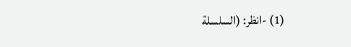(1) -انظر: (السلسلة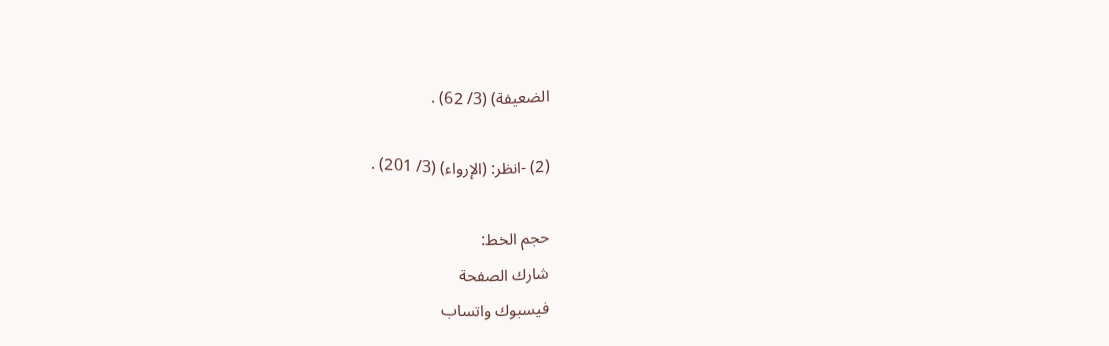الضعيفة) (3/ 62) .

(2) -انظر: (الإرواء) (3/ 201) .

حجم الخط:
شارك الصفحة
فيسبوك واتساب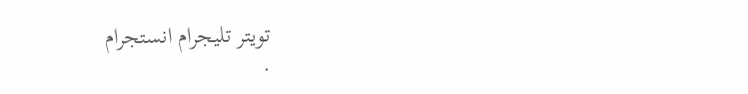تويتر تليجرام انستجرام
.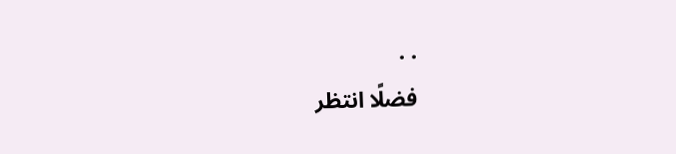. .
فضلًا انتظر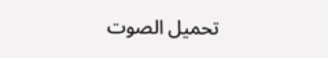تحميل الصوت